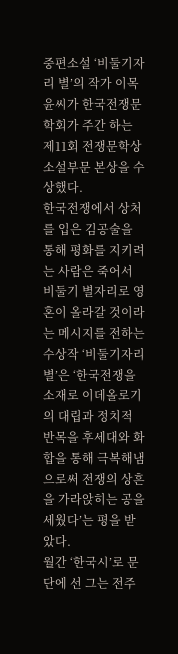중편소설 ‘비둘기자리 별’의 작가 이목윤씨가 한국전쟁문학회가 주간 하는 제11회 전쟁문학상 소설부문 본상을 수상했다.
한국전쟁에서 상처를 입은 김공술을 통해 평화를 지키려는 사람은 죽어서 비둘기 별자리로 영혼이 올라갈 것이라는 메시지를 전하는 수상작 ‘비둘기자리 별’은 ‘한국전쟁을 소재로 이데올로기의 대립과 정치적 반목을 후세대와 화합을 통해 극복해냄으로써 전쟁의 상흔을 가라앉히는 공을 세웠다’는 평을 받았다.
월간 ‘한국시’로 문단에 선 그는 전주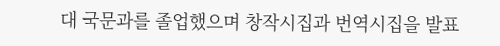대 국문과를 졸업했으며 창작시집과 번역시집을 발표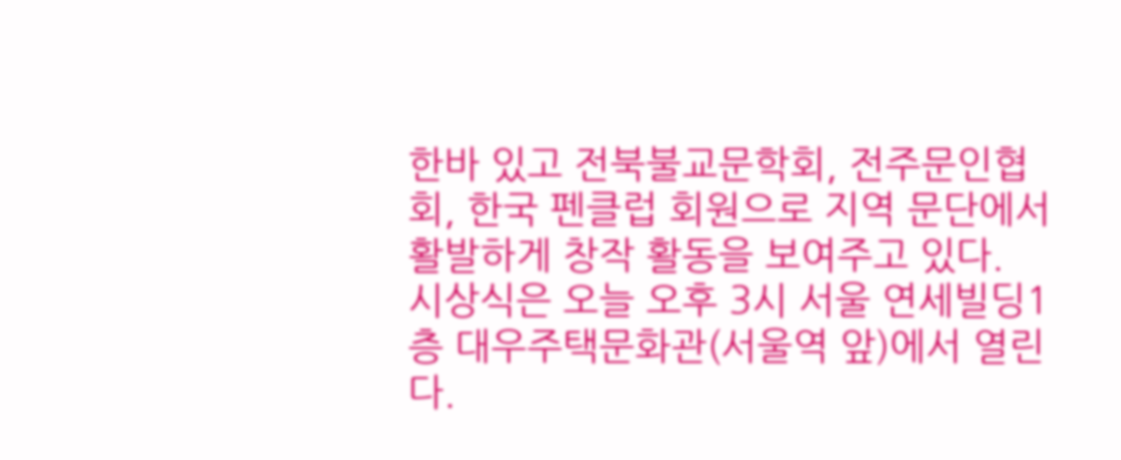한바 있고 전북불교문학회, 전주문인협회, 한국 펜클럽 회원으로 지역 문단에서 활발하게 창작 활동을 보여주고 있다.
시상식은 오늘 오후 3시 서울 연세빌딩1층 대우주택문화관(서울역 앞)에서 열린다.